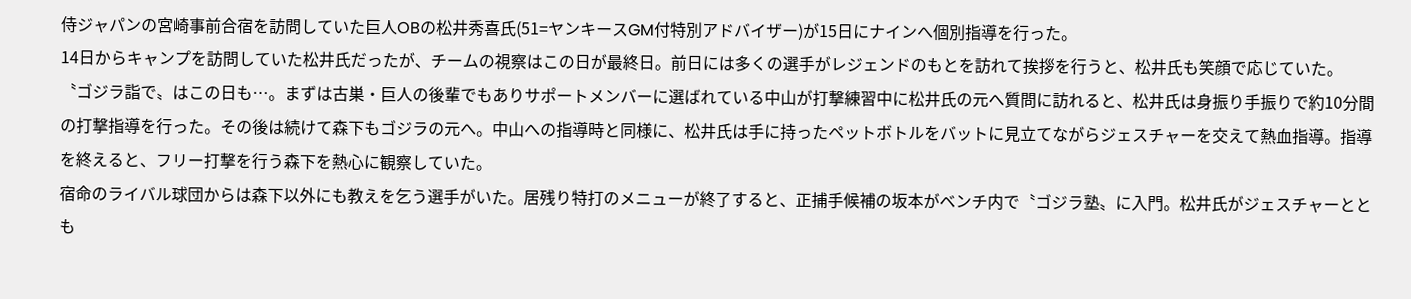侍ジャパンの宮崎事前合宿を訪問していた巨人OBの松井秀喜氏(51=ヤンキースGM付特別アドバイザー)が15日にナインへ個別指導を行った。
14日からキャンプを訪問していた松井氏だったが、チームの視察はこの日が最終日。前日には多くの選手がレジェンドのもとを訪れて挨拶を行うと、松井氏も笑顔で応じていた。
〝ゴジラ詣で〟はこの日も…。まずは古巣・巨人の後輩でもありサポートメンバーに選ばれている中山が打撃練習中に松井氏の元へ質問に訪れると、松井氏は身振り手振りで約10分間の打撃指導を行った。その後は続けて森下もゴジラの元へ。中山への指導時と同様に、松井氏は手に持ったペットボトルをバットに見立てながらジェスチャーを交えて熱血指導。指導を終えると、フリー打撃を行う森下を熱心に観察していた。
宿命のライバル球団からは森下以外にも教えを乞う選手がいた。居残り特打のメニューが終了すると、正捕手候補の坂本がベンチ内で〝ゴジラ塾〟に入門。松井氏がジェスチャーととも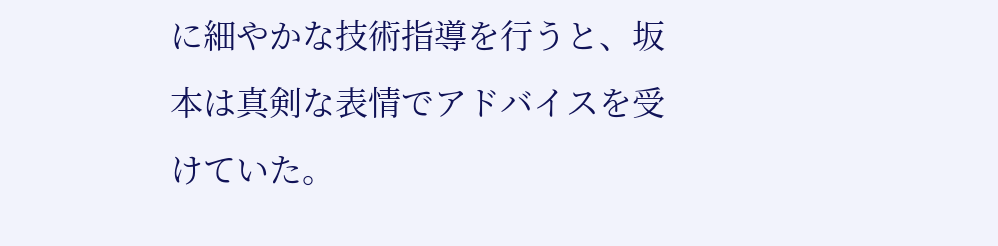に細やかな技術指導を行うと、坂本は真剣な表情でアドバイスを受けていた。